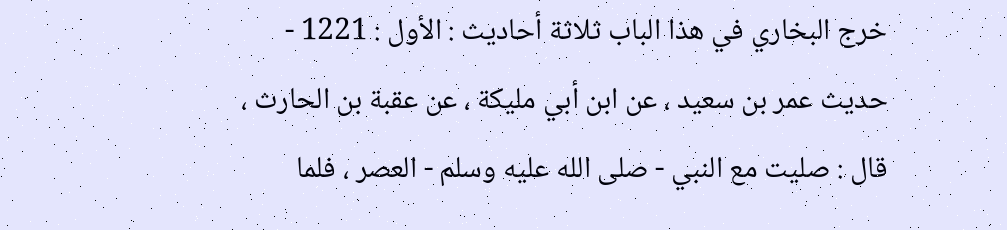خرج البخاري في هذا الباب ثلاثة أحاديث : الأول : 1221 - حديث عمر بن سعيد ، عن ابن أبي مليكة ، عن عقبة بن الحارث ، قال : صليت مع النبي - صلى الله عليه وسلم - العصر ، فلما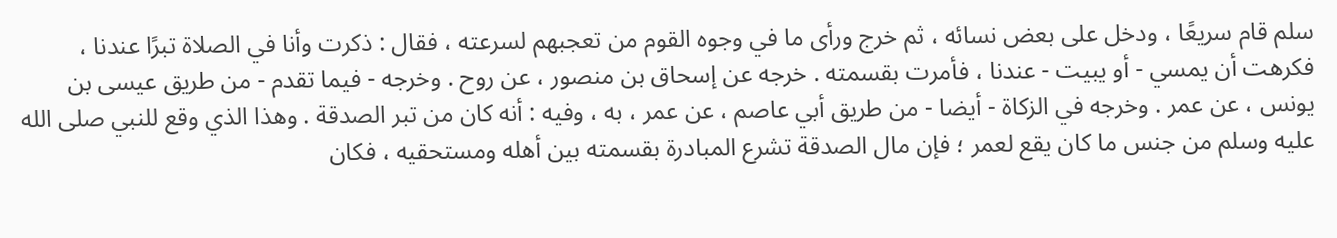سلم قام سريعًا ، ودخل على بعض نسائه ، ثم خرج ورأى ما في وجوه القوم من تعجبهم لسرعته ، فقال : ذكرت وأنا في الصلاة تبرًا عندنا ، فكرهت أن يمسي - أو يبيت - عندنا ، فأمرت بقسمته . خرجه عن إسحاق بن منصور ، عن روح . وخرجه - فيما تقدم - من طريق عيسى بن يونس ، عن عمر . وخرجه في الزكاة - أيضا - من طريق أبي عاصم ، عن عمر ، به ، وفيه : أنه كان من تبر الصدقة . وهذا الذي وقع للنبي صلى الله عليه وسلم من جنس ما كان يقع لعمر ؛ فإن مال الصدقة تشرع المبادرة بقسمته بين أهله ومستحقيه ، فكان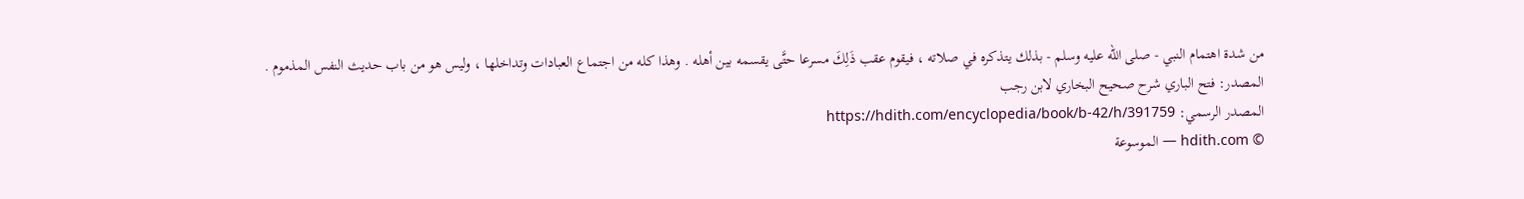من شدة اهتمام النبي - صلى الله عليه وسلم - بذلك يتذكره في صلاته ، فيقوم عقب ذَلِكَ مسرعا حتَّى يقسمه بين أهله . وهذا كله من اجتماع العبادات وتداخلها ، وليس هو من باب حديث النفس المذموم .
المصدر: فتح الباري شرح صحيح البخاري لابن رجب
المصدر الرسمي: https://hdith.com/encyclopedia/book/b-42/h/391759
© hdith.com — الموسوعة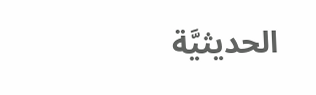الحديثيَّة